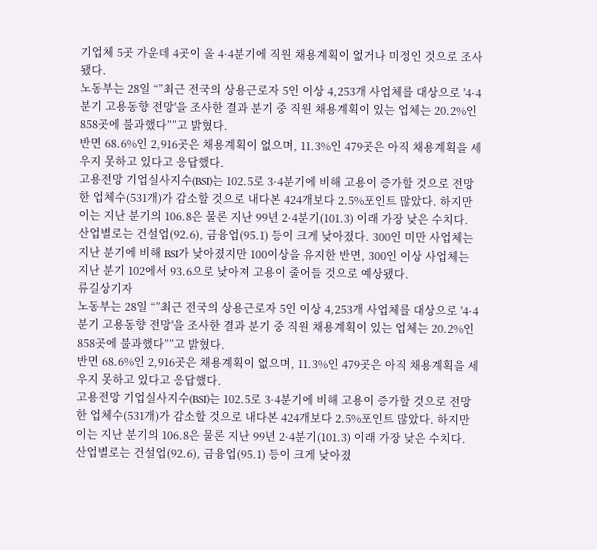기업체 5곳 가운데 4곳이 올 4·4분기에 직원 채용계획이 없거나 미정인 것으로 조사됐다.
노동부는 28일 “”최근 전국의 상용근로자 5인 이상 4,253개 사업체를 대상으로 '4·4분기 고용동향 전망'을 조사한 결과 분기 중 직원 채용계획이 있는 업체는 20.2%인 858곳에 불과했다””고 밝혔다.
반면 68.6%인 2,916곳은 채용계획이 없으며, 11.3%인 479곳은 아직 채용계획을 세우지 못하고 있다고 응답했다.
고용전망 기업실사지수(BSI)는 102.5로 3·4분기에 비해 고용이 증가할 것으로 전망한 업체수(531개)가 감소할 것으로 내다본 424개보다 2.5%포인트 많았다. 하지만 이는 지난 분기의 106.8은 물론 지난 99년 2·4분기(101.3) 이래 가장 낮은 수치다.
산업별로는 건설업(92.6), 금융업(95.1) 등이 크게 낮아졌다. 300인 미만 사업체는 지난 분기에 비해 BSI가 낮아졌지만 100이상을 유지한 반면, 300인 이상 사업체는 지난 분기 102에서 93.6으로 낮아져 고용이 줄어들 것으로 예상됐다.
류길상기자
노동부는 28일 “”최근 전국의 상용근로자 5인 이상 4,253개 사업체를 대상으로 '4·4분기 고용동향 전망'을 조사한 결과 분기 중 직원 채용계획이 있는 업체는 20.2%인 858곳에 불과했다””고 밝혔다.
반면 68.6%인 2,916곳은 채용계획이 없으며, 11.3%인 479곳은 아직 채용계획을 세우지 못하고 있다고 응답했다.
고용전망 기업실사지수(BSI)는 102.5로 3·4분기에 비해 고용이 증가할 것으로 전망한 업체수(531개)가 감소할 것으로 내다본 424개보다 2.5%포인트 많았다. 하지만 이는 지난 분기의 106.8은 물론 지난 99년 2·4분기(101.3) 이래 가장 낮은 수치다.
산업별로는 건설업(92.6), 금융업(95.1) 등이 크게 낮아졌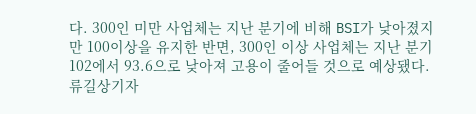다. 300인 미만 사업체는 지난 분기에 비해 BSI가 낮아졌지만 100이상을 유지한 반면, 300인 이상 사업체는 지난 분기 102에서 93.6으로 낮아져 고용이 줄어들 것으로 예상됐다.
류길상기자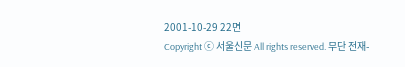2001-10-29 22면
Copyright ⓒ 서울신문 All rights reserved. 무단 전재-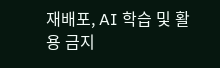재배포, AI 학습 및 활용 금지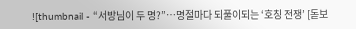![thumbnail - “서방님이 두 명?”…명절마다 되풀이되는 ‘호칭 전쟁’ [돋보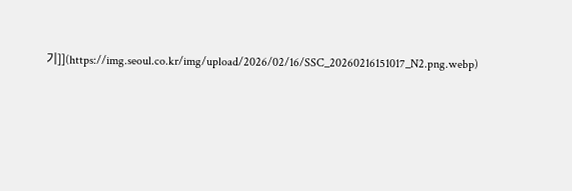기]](https://img.seoul.co.kr/img/upload/2026/02/16/SSC_20260216151017_N2.png.webp)